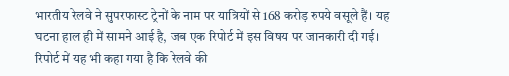भारतीय रेलवे ने सुपरफास्ट ट्रेनों के नाम पर यात्रियों से 168 करोड़ रुपये वसूले हैं। यह घटना हाल ही में सामने आई है, जब एक रिपोर्ट में इस विषय पर जानकारी दी गई। रिपोर्ट में यह भी कहा गया है कि रेलवे की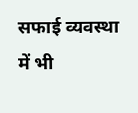सफाई व्यवस्था में भी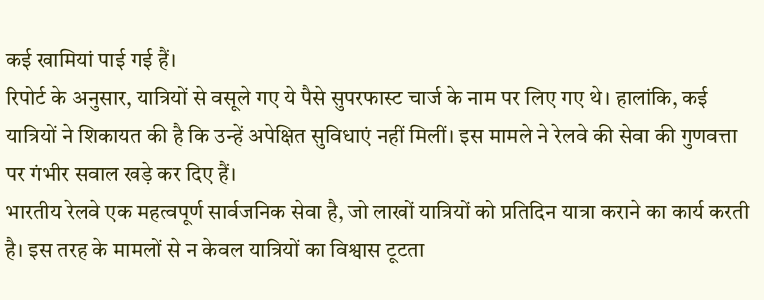कई खामियां पाई गई हैं।
रिपोर्ट के अनुसार, यात्रियों से वसूले गए ये पैसे सुपरफास्ट चार्ज के नाम पर लिए गए थे। हालांकि, कई यात्रियों ने शिकायत की है कि उन्हें अपेक्षित सुविधाएं नहीं मिलीं। इस मामले ने रेलवे की सेवा की गुणवत्ता पर गंभीर सवाल खड़े कर दिए हैं।
भारतीय रेलवे एक महत्वपूर्ण सार्वजनिक सेवा है, जो लाखों यात्रियों को प्रतिदिन यात्रा कराने का कार्य करती है। इस तरह के मामलों से न केवल यात्रियों का विश्वास टूटता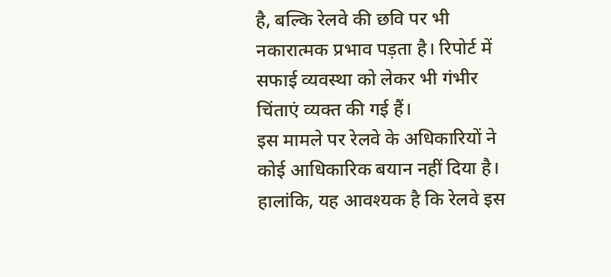है, बल्कि रेलवे की छवि पर भी नकारात्मक प्रभाव पड़ता है। रिपोर्ट में सफाई व्यवस्था को लेकर भी गंभीर चिंताएं व्यक्त की गई हैं।
इस मामले पर रेलवे के अधिकारियों ने कोई आधिकारिक बयान नहीं दिया है। हालांकि, यह आवश्यक है कि रेलवे इस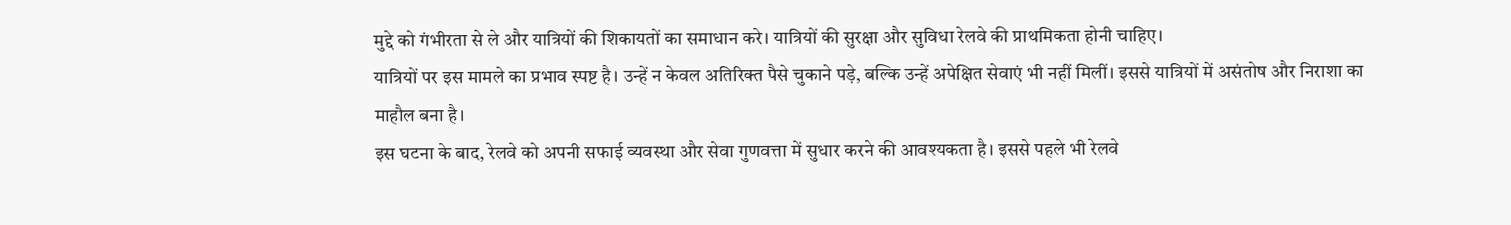मुद्दे को गंभीरता से ले और यात्रियों की शिकायतों का समाधान करे। यात्रियों की सुरक्षा और सुविधा रेलवे की प्राथमिकता होनी चाहिए।
यात्रियों पर इस मामले का प्रभाव स्पष्ट है। उन्हें न केवल अतिरिक्त पैसे चुकाने पड़े, बल्कि उन्हें अपेक्षित सेवाएं भी नहीं मिलीं। इससे यात्रियों में असंतोष और निराशा का माहौल बना है।
इस घटना के बाद, रेलवे को अपनी सफाई व्यवस्था और सेवा गुणवत्ता में सुधार करने की आवश्यकता है। इससे पहले भी रेलवे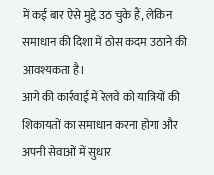में कई बार ऐसे मुद्दे उठ चुके हैं, लेकिन समाधान की दिशा में ठोस कदम उठाने की आवश्यकता है।
आगे की कार्रवाई में रेलवे को यात्रियों की शिकायतों का समाधान करना होगा और अपनी सेवाओं में सुधार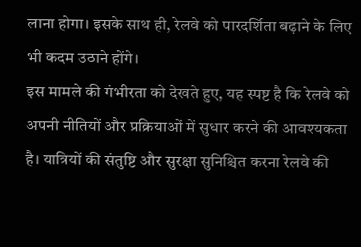लाना होगा। इसके साथ ही, रेलवे को पारदर्शिता बढ़ाने के लिए भी कदम उठाने होंगे।
इस मामले की गंभीरता को देखते हुए, यह स्पष्ट है कि रेलवे को अपनी नीतियों और प्रक्रियाओं में सुधार करने की आवश्यकता है। यात्रियों की संतुष्टि और सुरक्षा सुनिश्चित करना रेलवे की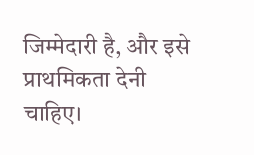जिम्मेदारी है, और इसे प्राथमिकता देनी चाहिए।